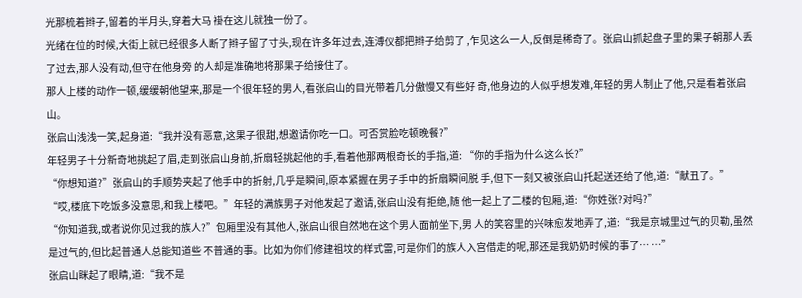光那梳着辫子,留着的半月头,穿着大马 褂在这儿就独一份了。
光绪在位的时候,大街上就已经很多人断了辫子留了寸头,现在许多年过去,连溥仪都把辫子给剪了 ,乍见这么一人,反倒是稀奇了。张启山抓起盘子里的果子朝那人丢了过去,那人没有动,但守在他身旁 的人却是准确地将那果子给接住了。
那人上楼的动作一顿,缓缓朝他望来,那是一个很年轻的男人,看张启山的目光带着几分傲慢又有些好 奇,他身边的人似乎想发难,年轻的男人制止了他,只是看着张启山。
张启山浅浅一笑,起身道:“我并没有恶意,这果子很甜,想邀请你吃一口。可否赏脸吃顿晚餐?”
年轻男子十分新奇地挑起了眉,走到张启山身前,折扇轻挑起他的手,看着他那两根奇长的手指,道: “你的手指为什么这么长?”
“你想知道?”张启山的手顺势夹起了他手中的折射,几乎是瞬间,原本紧握在男子手中的折扇瞬间脱 手,但下一刻又被张启山托起送还给了他,道:“献丑了。”
“哎,楼底下吃饭多没意思,和我上楼吧。”年轻的满族男子对他发起了邀请,张启山没有拒绝,随 他一起上了二楼的包厢,道:“你姓张?对吗?”
“你知道我,或者说你见过我的族人?”包厢里没有其他人,张启山很自然地在这个男人面前坐下,男 人的笑容里的兴味愈发地弄了,道:“我是京城里过气的贝勒,虽然是过气的,但比起普通人总能知道些 不普通的事。比如为你们修建祖坟的样式雷,可是你们的族人入宫借走的呢,那还是我奶奶时候的事了… …”
张启山眯起了眼睛,道:“我不是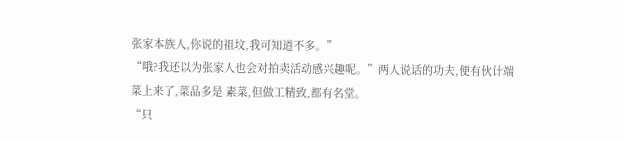张家本族人,你说的祖坟,我可知道不多。”
“哦?我还以为张家人也会对拍卖活动感兴趣呢。”两人说话的功夫,便有伙计端菜上来了,菜品多是 素菜,但做工精致,都有名堂。
“只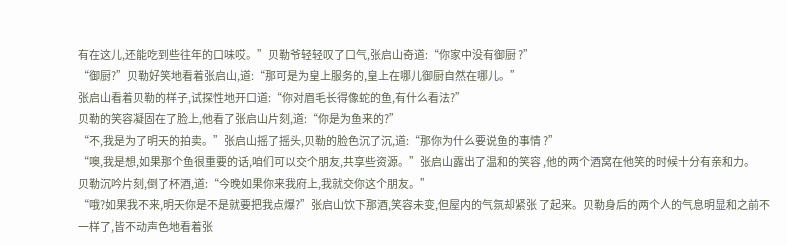有在这儿,还能吃到些往年的口味哎。”贝勒爷轻轻叹了口气,张启山奇道:“你家中没有御厨 ?”
“御厨?”贝勒好笑地看着张启山,道:“那可是为皇上服务的,皇上在哪儿御厨自然在哪儿。”
张启山看着贝勒的样子,试探性地开口道:“你对眉毛长得像蛇的鱼,有什么看法?”
贝勒的笑容凝固在了脸上,他看了张启山片刻,道:“你是为鱼来的?”
“不,我是为了明天的拍卖。”张启山摇了摇头,贝勒的脸色沉了沉,道:“那你为什么要说鱼的事情 ?”
“噢,我是想,如果那个鱼很重要的话,咱们可以交个朋友,共享些资源。”张启山露出了温和的笑容 ,他的两个酒窝在他笑的时候十分有亲和力。
贝勒沉吟片刻,倒了杯酒,道:“今晚如果你来我府上,我就交你这个朋友。”
“哦?如果我不来,明天你是不是就要把我点爆?”张启山饮下那酒,笑容未变,但屋内的气氛却紧张 了起来。贝勒身后的两个人的气息明显和之前不一样了,皆不动声色地看着张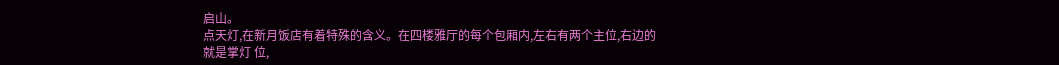启山。
点天灯,在新月饭店有着特殊的含义。在四楼雅厅的每个包厢内,左右有两个主位,右边的就是掌灯 位,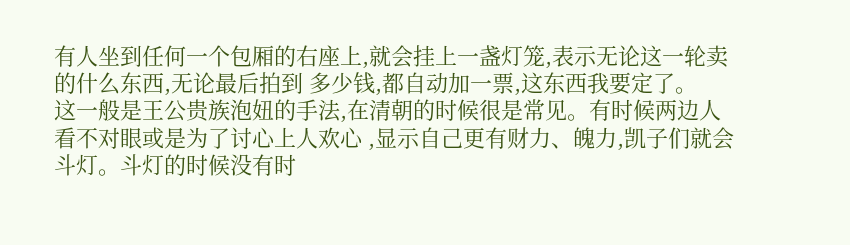有人坐到任何一个包厢的右座上,就会挂上一盏灯笼,表示无论这一轮卖的什么东西,无论最后拍到 多少钱,都自动加一票,这东西我要定了。
这一般是王公贵族泡妞的手法,在清朝的时候很是常见。有时候两边人看不对眼或是为了讨心上人欢心 ,显示自己更有财力、魄力,凯子们就会斗灯。斗灯的时候没有时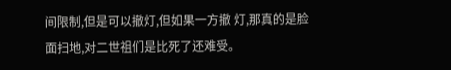间限制,但是可以撤灯,但如果一方撤 灯,那真的是脸面扫地,对二世祖们是比死了还难受。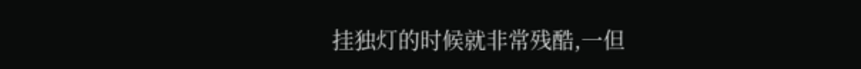挂独灯的时候就非常残酷,一但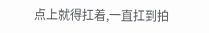点上就得扛着,一直扛到拍